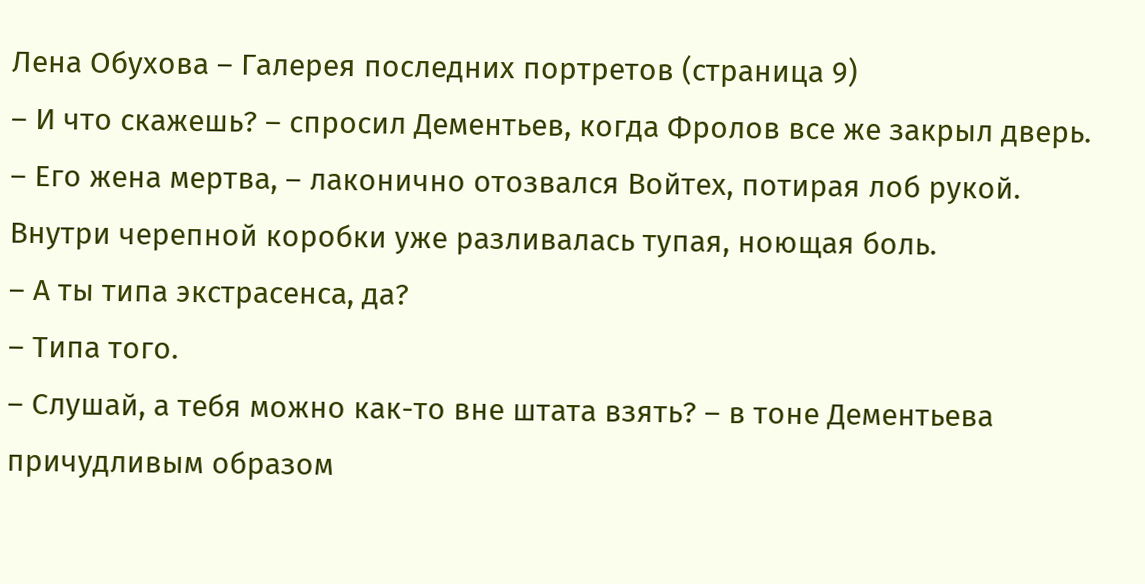Лена Обухова – Галерея последних портретов (страница 9)
– И что скажешь? – спросил Дементьев, когда Фролов все же закрыл дверь.
– Его жена мертва, – лаконично отозвался Войтех, потирая лоб рукой. Внутри черепной коробки уже разливалась тупая, ноющая боль.
– А ты типа экстрасенса, да?
– Типа того.
– Слушай, а тебя можно как-то вне штата взять? – в тоне Дементьева причудливым образом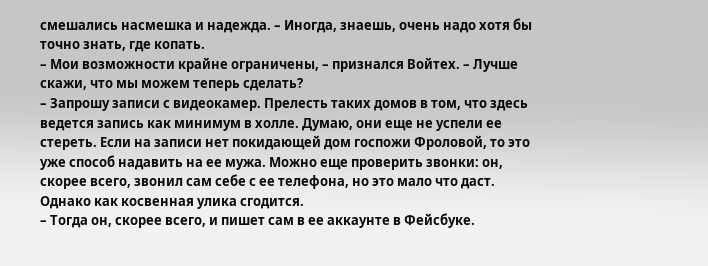смешались насмешка и надежда. – Иногда, знаешь, очень надо хотя бы точно знать, где копать.
– Мои возможности крайне ограничены, – признался Войтех. – Лучше скажи, что мы можем теперь сделать?
– Запрошу записи с видеокамер. Прелесть таких домов в том, что здесь ведется запись как минимум в холле. Думаю, они еще не успели ее стереть. Если на записи нет покидающей дом госпожи Фроловой, то это уже способ надавить на ее мужа. Можно еще проверить звонки: он, скорее всего, звонил сам себе с ее телефона, но это мало что даст. Однако как косвенная улика сгодится.
– Тогда он, скорее всего, и пишет сам в ее аккаунте в Фейсбуке.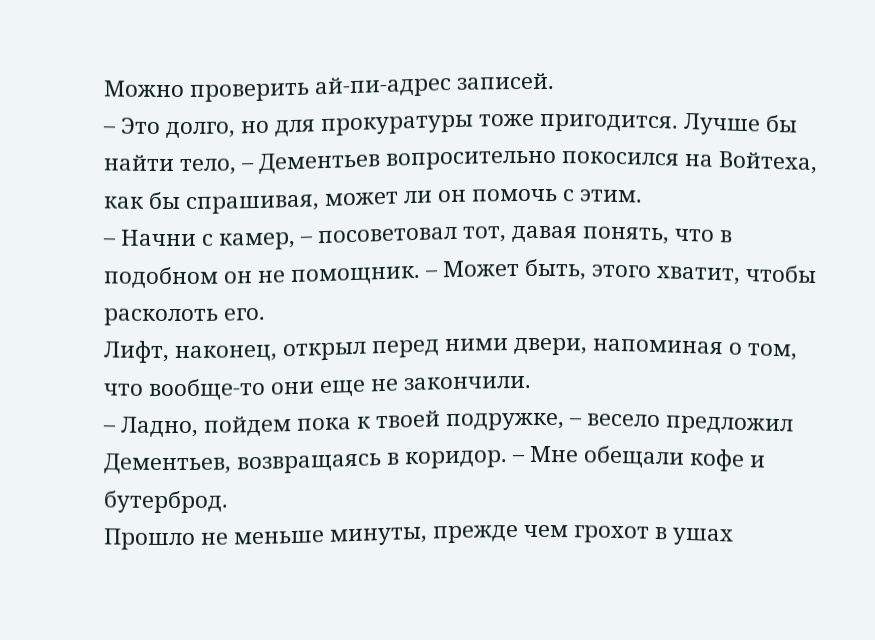Можно проверить ай-пи-адрес записей.
– Это долго, но для прокуратуры тоже пригодится. Лучше бы найти тело, – Дементьев вопросительно покосился на Войтеха, как бы спрашивая, может ли он помочь с этим.
– Начни с камер, – посоветовал тот, давая понять, что в подобном он не помощник. – Может быть, этого хватит, чтобы расколоть его.
Лифт, наконец, открыл перед ними двери, напоминая о том, что вообще-то они еще не закончили.
– Ладно, пойдем пока к твоей подружке, – весело предложил Дементьев, возвращаясь в коридор. – Мне обещали кофе и бутерброд.
Прошло не меньше минуты, прежде чем грохот в ушах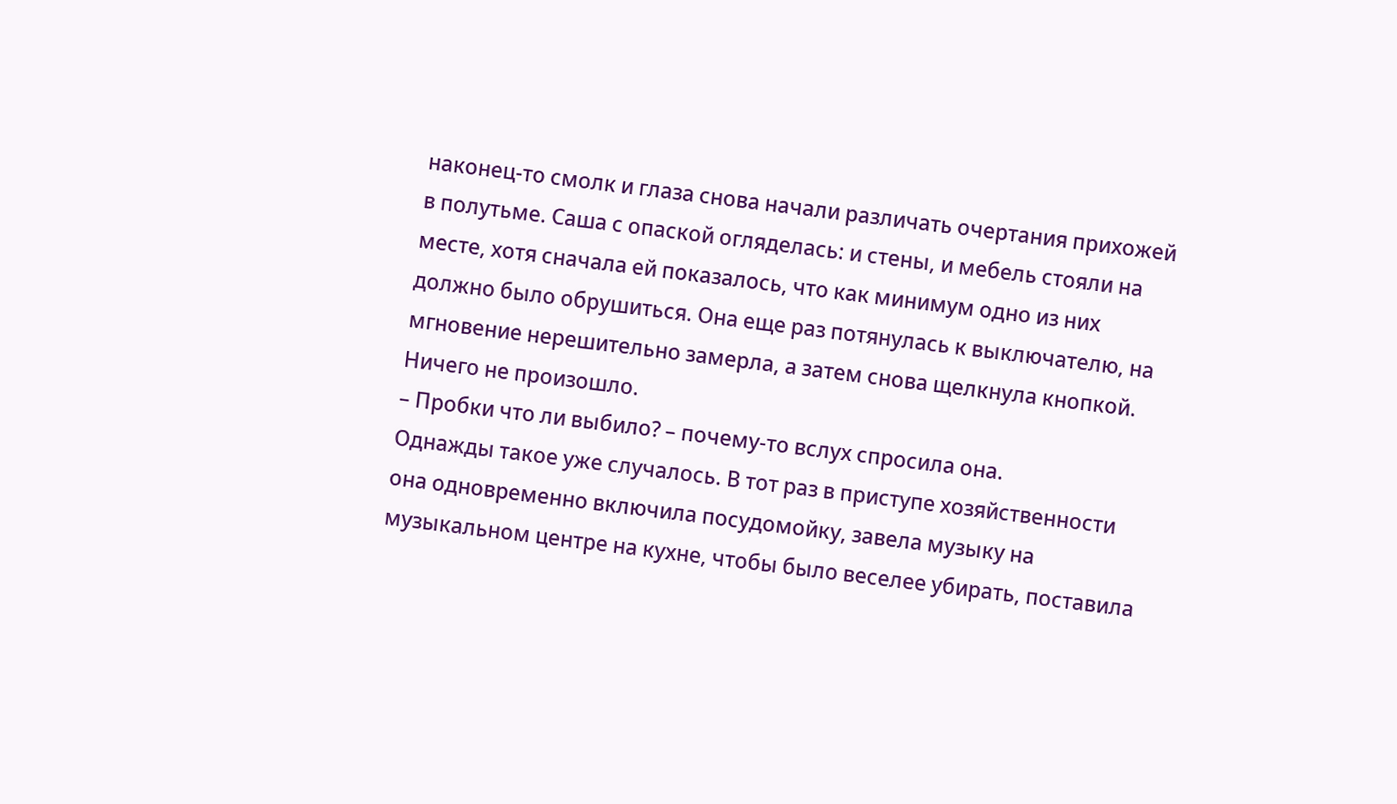наконец-то смолк и глаза снова начали различать очертания прихожей в полутьме. Саша с опаской огляделась: и стены, и мебель стояли на месте, хотя сначала ей показалось, что как минимум одно из них должно было обрушиться. Она еще раз потянулась к выключателю, на мгновение нерешительно замерла, а затем снова щелкнула кнопкой. Ничего не произошло.
– Пробки что ли выбило? – почему-то вслух спросила она.
Однажды такое уже случалось. В тот раз в приступе хозяйственности она одновременно включила посудомойку, завела музыку на музыкальном центре на кухне, чтобы было веселее убирать, поставила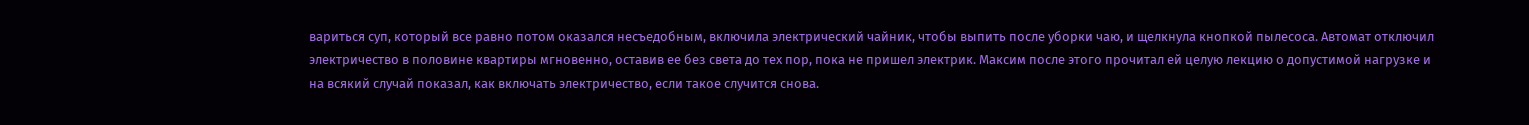вариться суп, который все равно потом оказался несъедобным, включила электрический чайник, чтобы выпить после уборки чаю, и щелкнула кнопкой пылесоса. Автомат отключил электричество в половине квартиры мгновенно, оставив ее без света до тех пор, пока не пришел электрик. Максим после этого прочитал ей целую лекцию о допустимой нагрузке и на всякий случай показал, как включать электричество, если такое случится снова.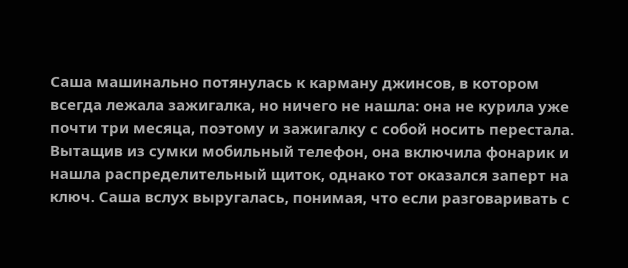Саша машинально потянулась к карману джинсов, в котором всегда лежала зажигалка, но ничего не нашла: она не курила уже почти три месяца, поэтому и зажигалку с собой носить перестала. Вытащив из сумки мобильный телефон, она включила фонарик и нашла распределительный щиток, однако тот оказался заперт на ключ. Саша вслух выругалась, понимая, что если разговаривать с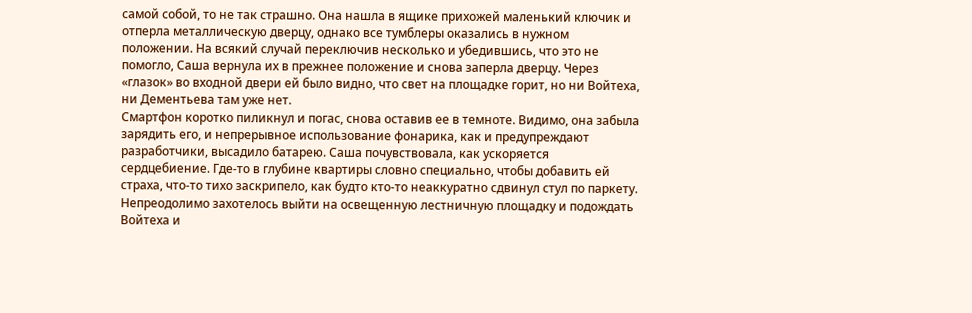самой собой, то не так страшно. Она нашла в ящике прихожей маленький ключик и отперла металлическую дверцу, однако все тумблеры оказались в нужном положении. На всякий случай переключив несколько и убедившись, что это не помогло, Саша вернула их в прежнее положение и снова заперла дверцу. Через «глазок» во входной двери ей было видно, что свет на площадке горит, но ни Войтеха, ни Дементьева там уже нет.
Смартфон коротко пиликнул и погас, снова оставив ее в темноте. Видимо, она забыла зарядить его, и непрерывное использование фонарика, как и предупреждают разработчики, высадило батарею. Саша почувствовала, как ускоряется сердцебиение. Где-то в глубине квартиры словно специально, чтобы добавить ей страха, что-то тихо заскрипело, как будто кто-то неаккуратно сдвинул стул по паркету. Непреодолимо захотелось выйти на освещенную лестничную площадку и подождать Войтеха и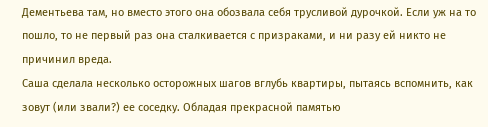Дементьева там, но вместо этого она обозвала себя трусливой дурочкой. Если уж на то пошло, то не первый раз она сталкивается с призраками, и ни разу ей никто не причинил вреда.
Саша сделала несколько осторожных шагов вглубь квартиры, пытаясь вспомнить, как зовут (или звали?) ее соседку. Обладая прекрасной памятью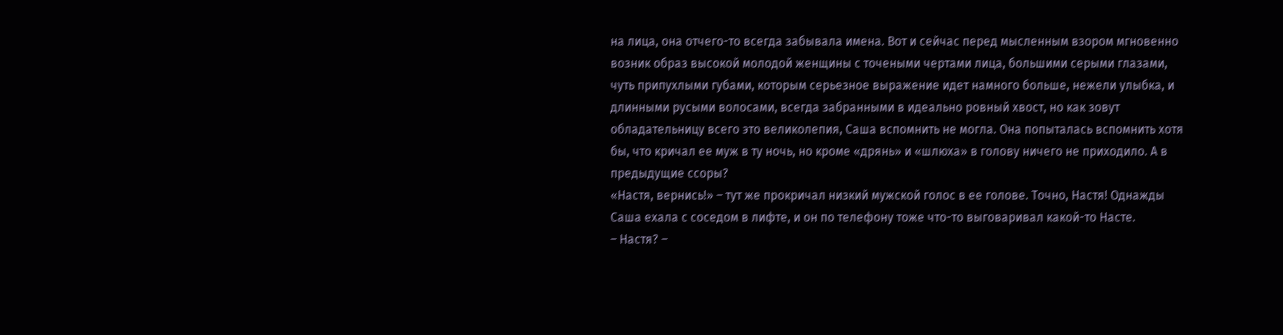на лица, она отчего-то всегда забывала имена. Вот и сейчас перед мысленным взором мгновенно возник образ высокой молодой женщины с точеными чертами лица, большими серыми глазами, чуть припухлыми губами, которым серьезное выражение идет намного больше, нежели улыбка, и длинными русыми волосами, всегда забранными в идеально ровный хвост, но как зовут обладательницу всего это великолепия, Саша вспомнить не могла. Она попыталась вспомнить хотя бы, что кричал ее муж в ту ночь, но кроме «дрянь» и «шлюха» в голову ничего не приходило. А в предыдущие ссоры?
«Настя, вернись!» – тут же прокричал низкий мужской голос в ее голове. Точно, Настя! Однажды Саша ехала с соседом в лифте, и он по телефону тоже что-то выговаривал какой-то Насте.
– Настя? –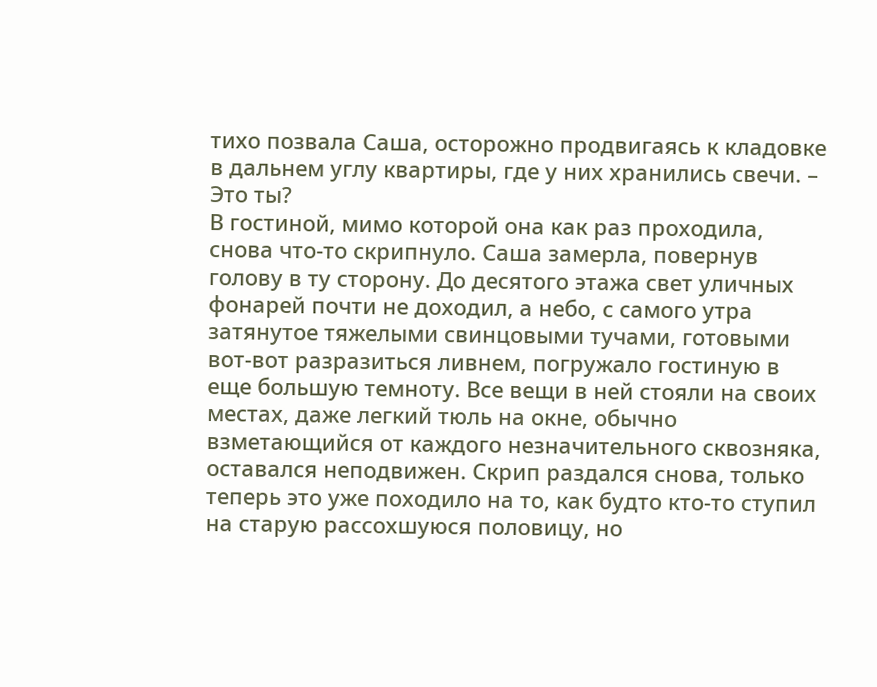тихо позвала Саша, осторожно продвигаясь к кладовке в дальнем углу квартиры, где у них хранились свечи. – Это ты?
В гостиной, мимо которой она как раз проходила, снова что-то скрипнуло. Саша замерла, повернув голову в ту сторону. До десятого этажа свет уличных фонарей почти не доходил, а небо, с самого утра затянутое тяжелыми свинцовыми тучами, готовыми вот-вот разразиться ливнем, погружало гостиную в еще большую темноту. Все вещи в ней стояли на своих местах, даже легкий тюль на окне, обычно взметающийся от каждого незначительного сквозняка, оставался неподвижен. Скрип раздался снова, только теперь это уже походило на то, как будто кто-то ступил на старую рассохшуюся половицу, но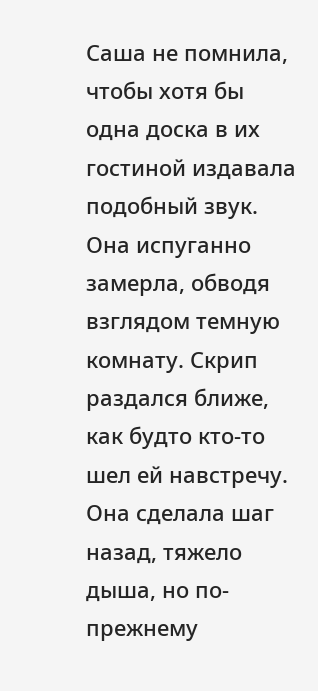Саша не помнила, чтобы хотя бы одна доска в их гостиной издавала подобный звук. Она испуганно замерла, обводя взглядом темную комнату. Скрип раздался ближе, как будто кто-то шел ей навстречу. Она сделала шаг назад, тяжело дыша, но по-прежнему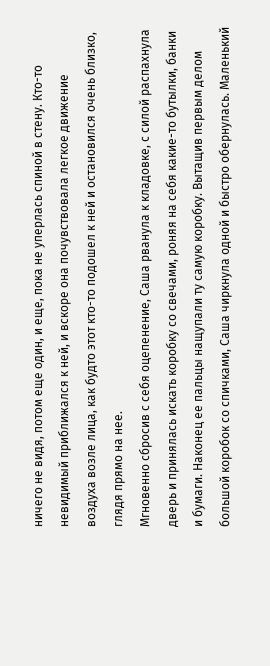ничего не видя, потом еще один, и еще, пока не уперлась спиной в стену. Кто-то невидимый приближался к ней, и вскоре она почувствовала легкое движение воздуха возле лица, как будто этот кто-то подошел к ней и остановился очень близко, глядя прямо на нее.
Мгновенно сбросив с себя оцепенение, Саша рванула к кладовке, с силой распахнула дверь и принялась искать коробку со свечами, роняя на себя какие-то бутылки, банки и бумаги. Наконец ее пальцы нащупали ту самую коробку. Вытащив первым делом большой коробок со спичками, Саша чиркнула одной и быстро обернулась. Маленький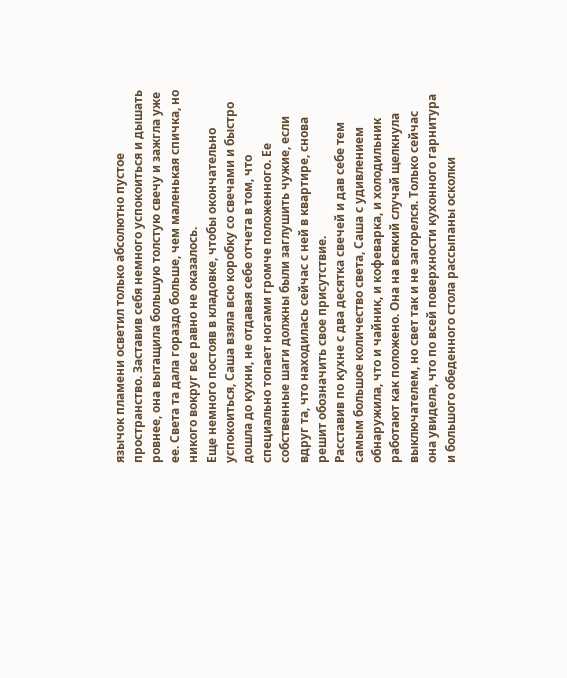язычок пламени осветил только абсолютно пустое пространство. Заставив себя немного успокоиться и дышать ровнее, она вытащила большую толстую свечу и зажгла уже ее. Света та дала гораздо больше, чем маленькая спичка, но никого вокруг все равно не оказалось.
Еще немного постояв в кладовке, чтобы окончательно успокоиться, Саша взяла всю коробку со свечами и быстро дошла до кухни, не отдавая себе отчета в том, что специально топает ногами громче положенного. Ее собственные шаги должны были заглушить чужие, если вдруг та, что находилась сейчас с ней в квартире, снова решит обозначить свое присутствие.
Расставив по кухне с два десятка свечей и дав себе тем самым большое количество света, Саша с удивлением обнаружила, что и чайник, и кофеварка, и холодильник работают как положено. Она на всякий случай щелкнула выключателем, но свет так и не загорелся. Только сейчас она увидела, что по всей поверхности кухонного гарнитура и большого обеденного стола рассыпаны осколки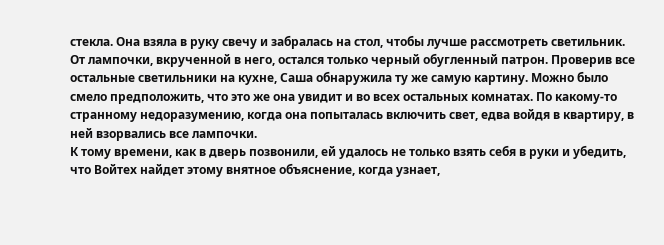стекла. Она взяла в руку свечу и забралась на стол, чтобы лучше рассмотреть светильник. От лампочки, вкрученной в него, остался только черный обугленный патрон. Проверив все остальные светильники на кухне, Саша обнаружила ту же самую картину. Можно было смело предположить, что это же она увидит и во всех остальных комнатах. По какому-то странному недоразумению, когда она попыталась включить свет, едва войдя в квартиру, в ней взорвались все лампочки.
К тому времени, как в дверь позвонили, ей удалось не только взять себя в руки и убедить, что Войтех найдет этому внятное объяснение, когда узнает,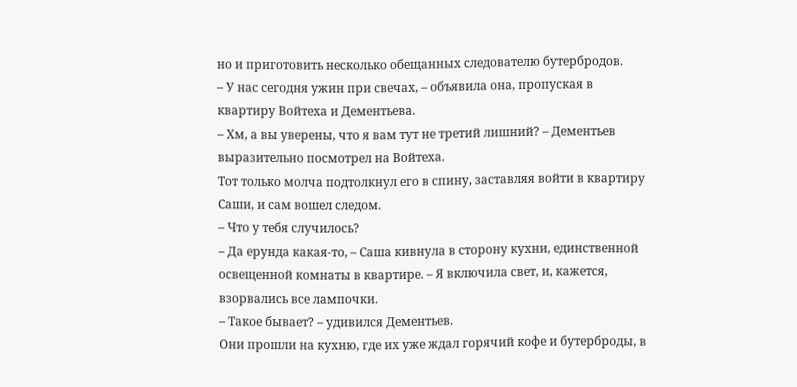но и приготовить несколько обещанных следователю бутербродов.
– У нас сегодня ужин при свечах, – объявила она, пропуская в квартиру Войтеха и Дементьева.
– Хм, а вы уверены, что я вам тут не третий лишний? – Дементьев выразительно посмотрел на Войтеха.
Тот только молча подтолкнул его в спину, заставляя войти в квартиру Саши, и сам вошел следом.
– Что у тебя случилось?
– Да ерунда какая-то, – Саша кивнула в сторону кухни, единственной освещенной комнаты в квартире. – Я включила свет, и, кажется, взорвались все лампочки.
– Такое бывает? – удивился Дементьев.
Они прошли на кухню, где их уже ждал горячий кофе и бутерброды, в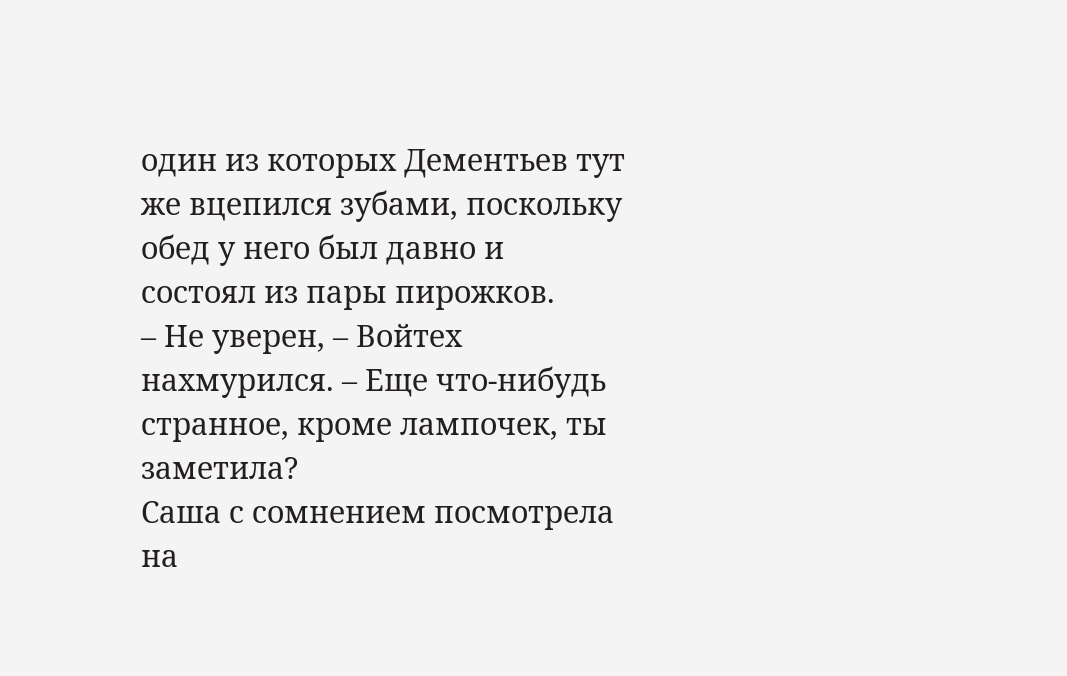один из которых Дементьев тут же вцепился зубами, поскольку обед у него был давно и состоял из пары пирожков.
– Не уверен, – Войтех нахмурился. – Еще что-нибудь странное, кроме лампочек, ты заметила?
Саша с сомнением посмотрела на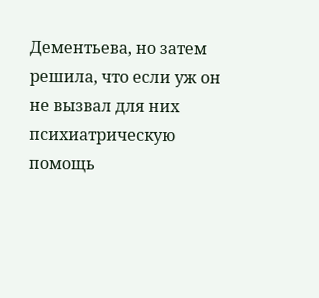Дементьева, но затем решила, что если уж он не вызвал для них психиатрическую помощь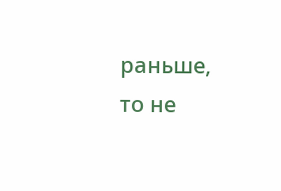раньше, то не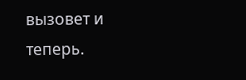вызовет и теперь.